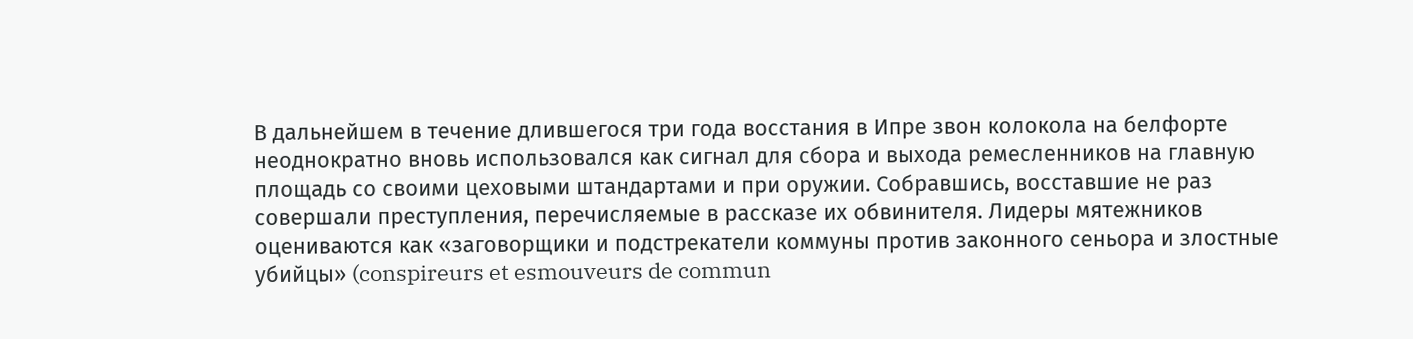В дальнейшем в течение длившегося три года восстания в Ипре звон колокола на белфорте неоднократно вновь использовался как сигнал для сбора и выхода ремесленников на главную площадь со своими цеховыми штандартами и при оружии. Собравшись, восставшие не раз совершали преступления, перечисляемые в рассказе их обвинителя. Лидеры мятежников оцениваются как «заговорщики и подстрекатели коммуны против законного сеньора и злостные убийцы» (conspireurs et esmouveurs de commun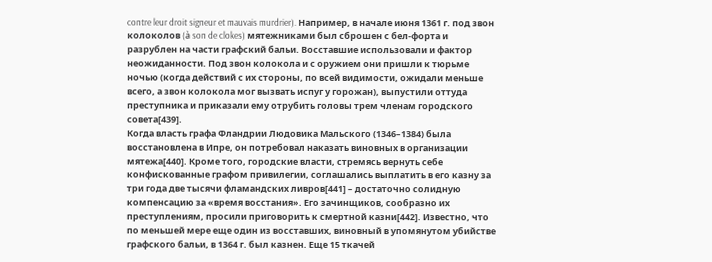contre leur droit signeur et mauvais murdrier). Например, в начале июня 1361 г. под звон колоколов (à son de clokes) мятежниками был сброшен с бел-форта и разрублен на части графский бальи. Восставшие использовали и фактор неожиданности. Под звон колокола и с оружием они пришли к тюрьме ночью (когда действий с их стороны, по всей видимости, ожидали меньше всего, а звон колокола мог вызвать испуг у горожан), выпустили оттуда преступника и приказали ему отрубить головы трем членам городского совета[439].
Когда власть графа Фландрии Людовика Мальского (1346–1384) была восстановлена в Ипре, он потребовал наказать виновных в организации мятежа[440]. Кроме того, городские власти, стремясь вернуть себе конфискованные графом привилегии, соглашались выплатить в его казну за три года две тысячи фламандских ливров[441] – достаточно солидную компенсацию за «время восстания». Его зачинщиков, сообразно их преступлениям, просили приговорить к смертной казни[442]. Известно, что по меньшей мере еще один из восставших, виновный в упомянутом убийстве графского бальи, в 1364 г. был казнен. Еще 15 ткачей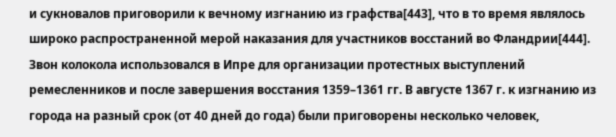и сукновалов приговорили к вечному изгнанию из графства[443], что в то время являлось широко распространенной мерой наказания для участников восстаний во Фландрии[444].
Звон колокола использовался в Ипре для организации протестных выступлений ремесленников и после завершения восстания 1359–1361 гг. В августе 1367 г. к изгнанию из города на разный срок (от 40 дней до года) были приговорены несколько человек,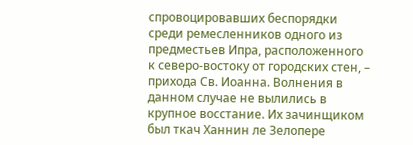спровоцировавших беспорядки среди ремесленников одного из предместьев Ипра, расположенного к северо-востоку от городских стен, – прихода Cв. Иоанна. Волнения в данном случае не вылились в крупное восстание. Их зачинщиком был ткач Ханнин ле Зелопере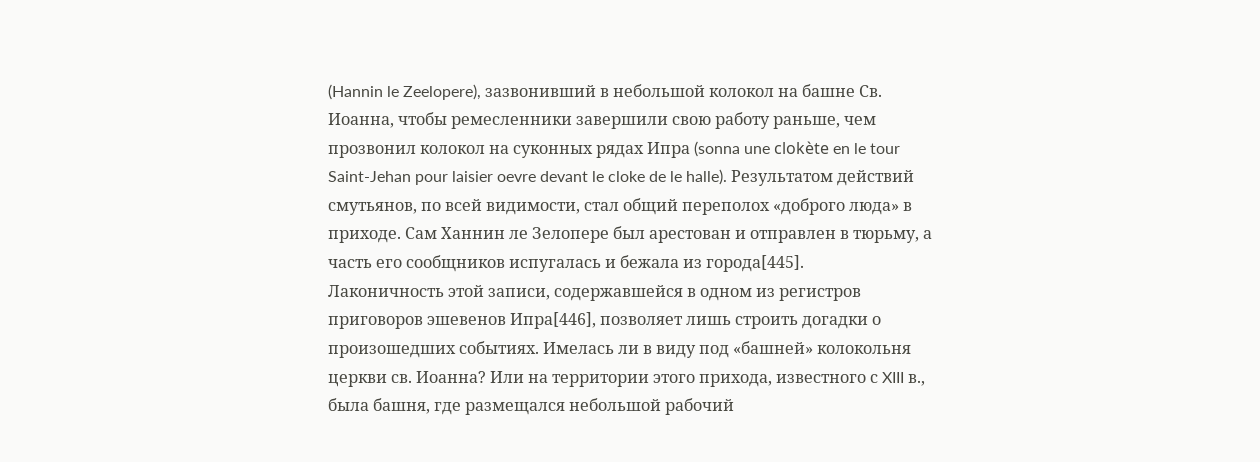(Hannin le Zeelopere), зазвонивший в небольшой колокол на башне Cв. Иоанна, чтобы ремесленники завершили свою работу раньше, чем прозвонил колокол на суконных рядах Ипра (sonna une clokète en le tour Saint-Jehan pour laisier oevre devant le cloke de le halle). Результатом действий смутьянов, по всей видимости, стал общий переполох «доброго люда» в приходе. Сам Ханнин ле Зелопере был арестован и отправлен в тюрьму, а часть его сообщников испугалась и бежала из города[445].
Лаконичность этой записи, содержавшейся в одном из регистров приговоров эшевенов Ипра[446], позволяет лишь строить догадки о произошедших событиях. Имелась ли в виду под «башней» колокольня церкви св. Иоанна? Или на территории этого прихода, известного с XIII в., была башня, где размещался небольшой рабочий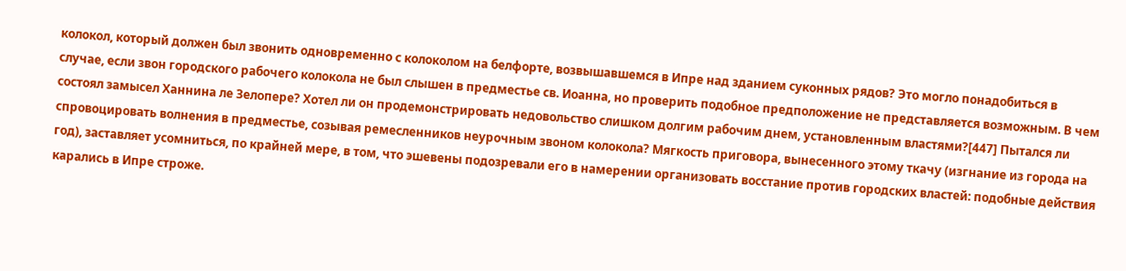колокол, который должен был звонить одновременно с колоколом на белфорте, возвышавшемся в Ипре над зданием суконных рядов? Это могло понадобиться в случае, если звон городского рабочего колокола не был слышен в предместье св. Иоанна, но проверить подобное предположение не представляется возможным. В чем состоял замысел Ханнина ле Зелопере? Хотел ли он продемонстрировать недовольство слишком долгим рабочим днем, установленным властями?[447] Пытался ли спровоцировать волнения в предместье, созывая ремесленников неурочным звоном колокола? Мягкость приговора, вынесенного этому ткачу (изгнание из города на год), заставляет усомниться, по крайней мере, в том, что эшевены подозревали его в намерении организовать восстание против городских властей: подобные действия карались в Ипре строже.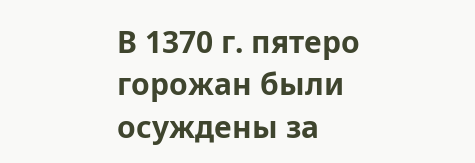В 1370 г. пятеро горожан были осуждены за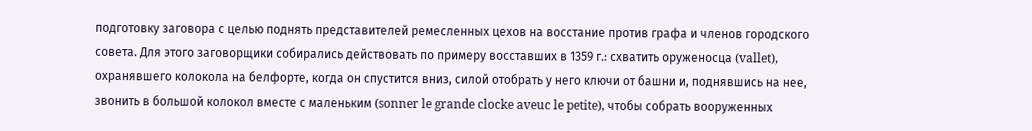подготовку заговора с целью поднять представителей ремесленных цехов на восстание против графа и членов городского совета. Для этого заговорщики собирались действовать по примеру восставших в 1359 г.: схватить оруженосца (vallet), охранявшего колокола на белфорте, когда он спустится вниз, силой отобрать у него ключи от башни и, поднявшись на нее, звонить в большой колокол вместе с маленьким (sonner le grande clocke aveuc le petite), чтобы собрать вооруженных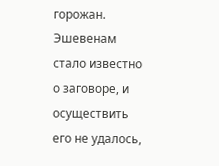горожан. Эшевенам стало известно о заговоре, и осуществить его не удалось,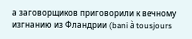а заговорщиков приговорили к вечному изгнанию из Фландрии (bani à tousjours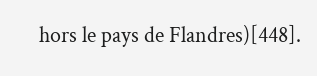hors le pays de Flandres)[448].